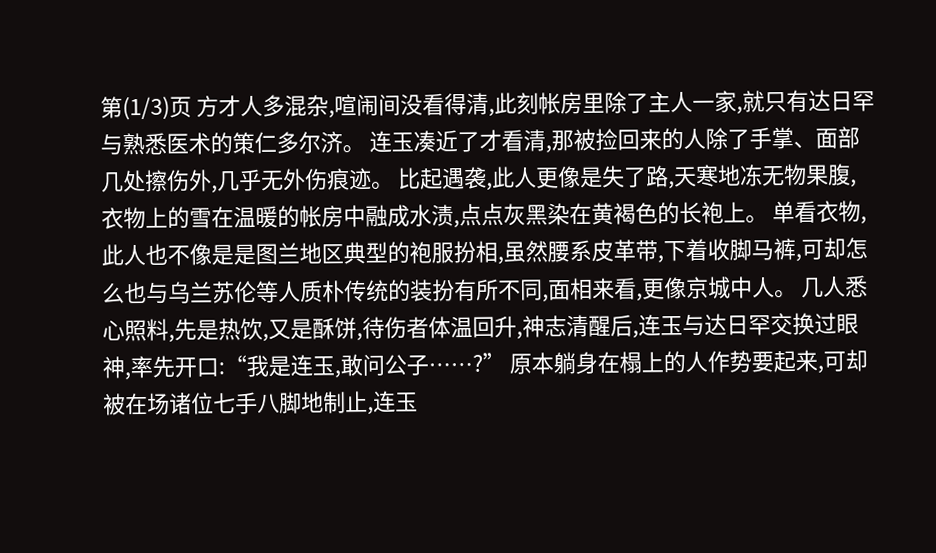第(1/3)页 方才人多混杂,喧闹间没看得清,此刻帐房里除了主人一家,就只有达日罕与熟悉医术的策仁多尔济。 连玉凑近了才看清,那被捡回来的人除了手掌、面部几处擦伤外,几乎无外伤痕迹。 比起遇袭,此人更像是失了路,天寒地冻无物果腹,衣物上的雪在温暖的帐房中融成水渍,点点灰黑染在黄褐色的长袍上。 单看衣物,此人也不像是是图兰地区典型的袍服扮相,虽然腰系皮革带,下着收脚马裤,可却怎么也与乌兰苏伦等人质朴传统的装扮有所不同,面相来看,更像京城中人。 几人悉心照料,先是热饮,又是酥饼,待伤者体温回升,神志清醒后,连玉与达日罕交换过眼神,率先开口:“我是连玉,敢问公子……?” 原本躺身在榻上的人作势要起来,可却被在场诸位七手八脚地制止,连玉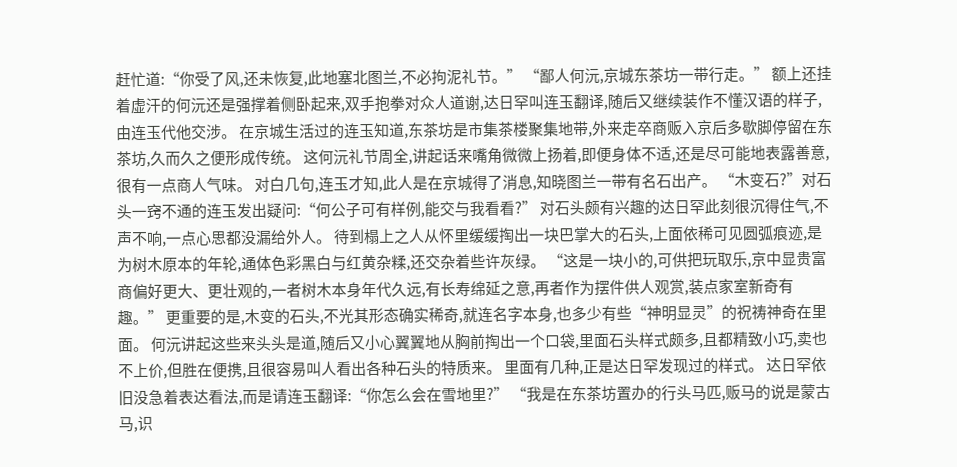赶忙道:“你受了风,还未恢复,此地塞北图兰,不必拘泥礼节。” “鄙人何沅,京城东茶坊一带行走。” 额上还挂着虚汗的何沅还是强撑着侧卧起来,双手抱拳对众人道谢,达日罕叫连玉翻译,随后又继续装作不懂汉语的样子,由连玉代他交涉。 在京城生活过的连玉知道,东茶坊是市集茶楼聚集地带,外来走卒商贩入京后多歇脚停留在东茶坊,久而久之便形成传统。 这何沅礼节周全,讲起话来嘴角微微上扬着,即便身体不适,还是尽可能地表露善意,很有一点商人气味。 对白几句,连玉才知,此人是在京城得了消息,知晓图兰一带有名石出产。 “木变石?”对石头一窍不通的连玉发出疑问:“何公子可有样例,能交与我看看?” 对石头颇有兴趣的达日罕此刻很沉得住气,不声不响,一点心思都没漏给外人。 待到榻上之人从怀里缓缓掏出一块巴掌大的石头,上面依稀可见圆弧痕迹,是为树木原本的年轮,通体色彩黑白与红黄杂糅,还交杂着些许灰绿。 “这是一块小的,可供把玩取乐,京中显贵富商偏好更大、更壮观的,一者树木本身年代久远,有长寿绵延之意,再者作为摆件供人观赏,装点家室新奇有趣。” 更重要的是,木变的石头,不光其形态确实稀奇,就连名字本身,也多少有些“神明显灵”的祝祷神奇在里面。 何沅讲起这些来头头是道,随后又小心翼翼地从胸前掏出一个口袋,里面石头样式颇多,且都精致小巧,卖也不上价,但胜在便携,且很容易叫人看出各种石头的特质来。 里面有几种,正是达日罕发现过的样式。 达日罕依旧没急着表达看法,而是请连玉翻译:“你怎么会在雪地里?” “我是在东茶坊置办的行头马匹,贩马的说是蒙古马,识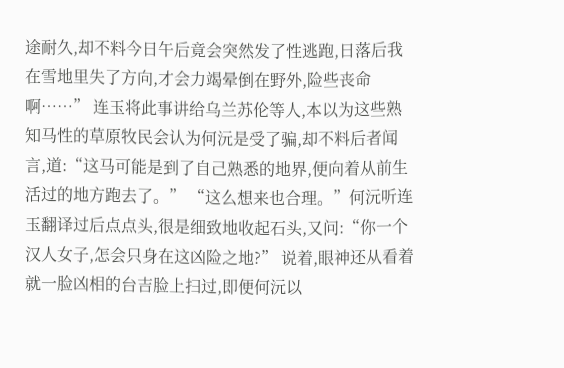途耐久,却不料今日午后竟会突然发了性逃跑,日落后我在雪地里失了方向,才会力竭晕倒在野外,险些丧命啊……” 连玉将此事讲给乌兰苏伦等人,本以为这些熟知马性的草原牧民会认为何沅是受了骗,却不料后者闻言,道:“这马可能是到了自己熟悉的地界,便向着从前生活过的地方跑去了。” “这么想来也合理。”何沅听连玉翻译过后点点头,很是细致地收起石头,又问:“你一个汉人女子,怎会只身在这凶险之地?” 说着,眼神还从看着就一脸凶相的台吉脸上扫过,即便何沅以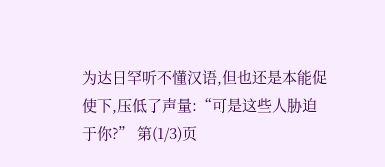为达日罕听不懂汉语,但也还是本能促使下,压低了声量:“可是这些人胁迫于你?” 第(1/3)页